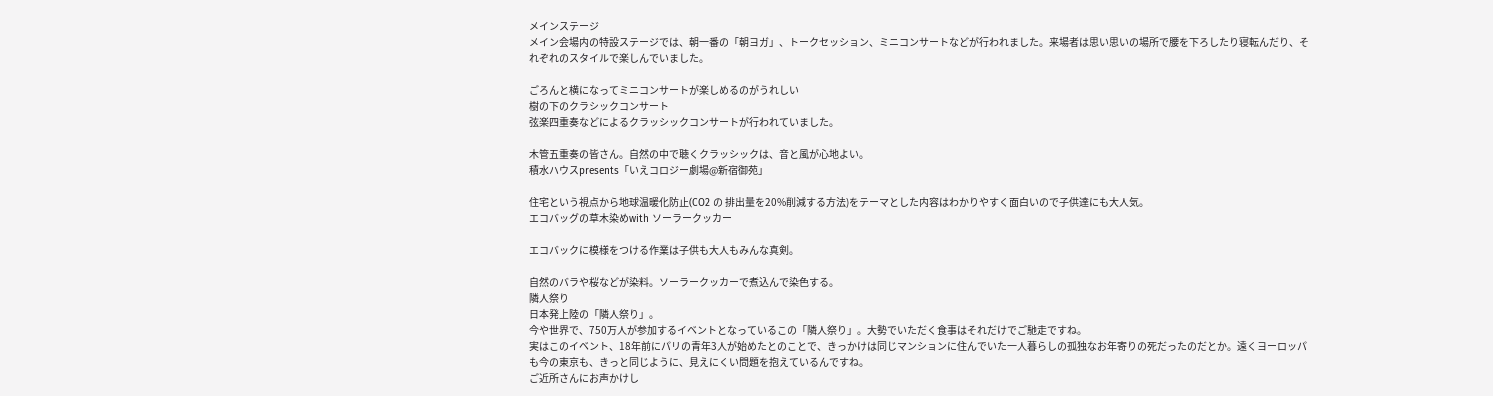メインステージ
メイン会場内の特設ステージでは、朝一番の「朝ヨガ」、トークセッション、ミニコンサートなどが行われました。来場者は思い思いの場所で腰を下ろしたり寝転んだり、それぞれのスタイルで楽しんでいました。

ごろんと横になってミニコンサートが楽しめるのがうれしい
樹の下のクラシックコンサート
弦楽四重奏などによるクラッシックコンサートが行われていました。

木管五重奏の皆さん。自然の中で聴くクラッシックは、音と風が心地よい。
積水ハウスpresents「いえコロジー劇場@新宿御苑」

住宅という視点から地球温暖化防止(CO2 の 排出量を20%削減する方法)をテーマとした内容はわかりやすく面白いので子供達にも大人気。
エコバッグの草木染めwith ソーラークッカー

エコバックに模様をつける作業は子供も大人もみんな真剣。

自然のバラや桜などが染料。ソーラークッカーで煮込んで染色する。
隣人祭り
日本発上陸の「隣人祭り」。
今や世界で、750万人が参加するイベントとなっているこの「隣人祭り」。大勢でいただく食事はそれだけでご馳走ですね。
実はこのイベント、18年前にパリの青年3人が始めたとのことで、きっかけは同じマンションに住んでいた一人暮らしの孤独なお年寄りの死だったのだとか。遠くヨーロッパも今の東京も、きっと同じように、見えにくい問題を抱えているんですね。
ご近所さんにお声かけし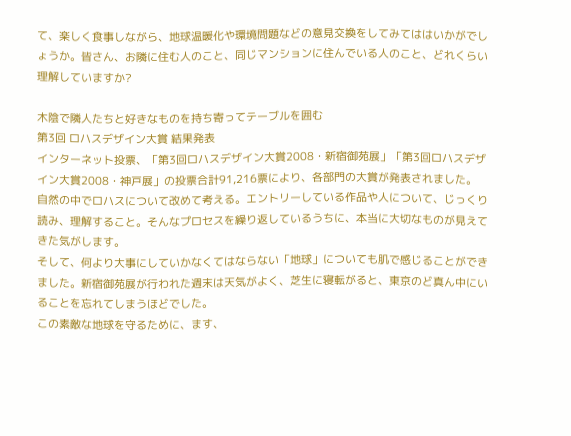て、楽しく食事しながら、地球温暖化や環境問題などの意見交換をしてみてははいかがでしょうか。皆さん、お隣に住む人のこと、同じマンションに住んでいる人のこと、どれくらい理解していますか?

木陰で隣人たちと好きなものを持ち寄ってテーブルを囲む
第3回 ロハスデザイン大賞 結果発表
インターネット投票、「第3回ロハスデザイン大賞2008・新宿御苑展」「第3回ロハスデザイン大賞2008・神戸展」の投票合計91,216票により、各部門の大賞が発表されました。
自然の中でロハスについて改めて考える。エントリーしている作品や人について、じっくり読み、理解すること。そんなプロセスを繰り返しているうちに、本当に大切なものが見えてきた気がします。
そして、何より大事にしていかなくてはならない「地球」についても肌で感じることができました。新宿御苑展が行われた週末は天気がよく、芝生に寝転がると、東京のど真ん中にいることを忘れてしまうほどでした。
この素敵な地球を守るために、ます、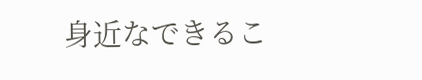身近なできるこ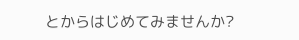とからはじめてみませんか?